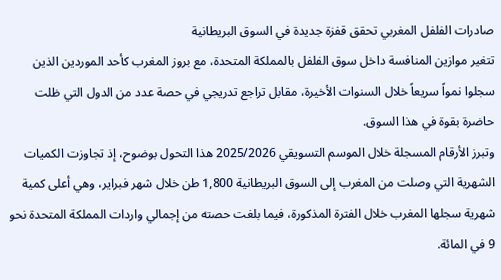صادرات الفلفل المغربي تحقق قفزة جديدة في السوق البريطانية
تتغير موازين المنافسة داخل سوق الفلفل بالمملكة المتحدة، مع بروز المغرب كأحد الموردين الذين سجلوا نمواً سريعاً خلال السنوات الأخيرة، مقابل تراجع تدريجي في حصة عدد من الدول التي ظلت حاضرة بقوة في هذا السوق.
وتبرز الأرقام المسجلة خلال الموسم التسويقي 2025/2026 هذا التحول بوضوح، إذ تجاوزت الكميات الشهرية التي وصلت من المغرب إلى السوق البريطانية 1,800 طن خلال شهر فبراير، وهي أعلى كمية شهرية سجلها المغرب خلال الفترة المذكورة، فيما بلغت حصته من إجمالي واردات المملكة المتحدة نحو 9 في المائة.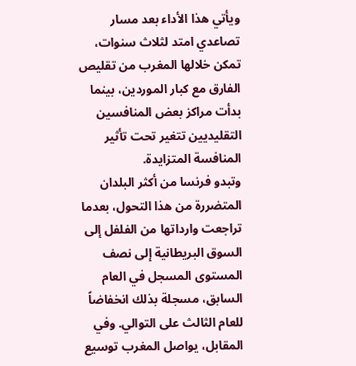ويأتي هذا الأداء بعد مسار تصاعدي امتد لثلاث سنوات، تمكن خلالها المغرب من تقليص الفارق مع كبار الموردين، بينما بدأت مراكز بعض المنافسين التقليديين تتغير تحت تأثير المنافسة المتزايدة.
وتبدو فرنسا من أكثر البلدان المتضررة من هذا التحول، بعدما تراجعت وارداتها من الفلفل إلى السوق البريطانية إلى نصف المستوى المسجل في العام السابق، مسجلة بذلك انخفاضاً للعام الثالث على التوالي. وفي المقابل، يواصل المغرب توسيع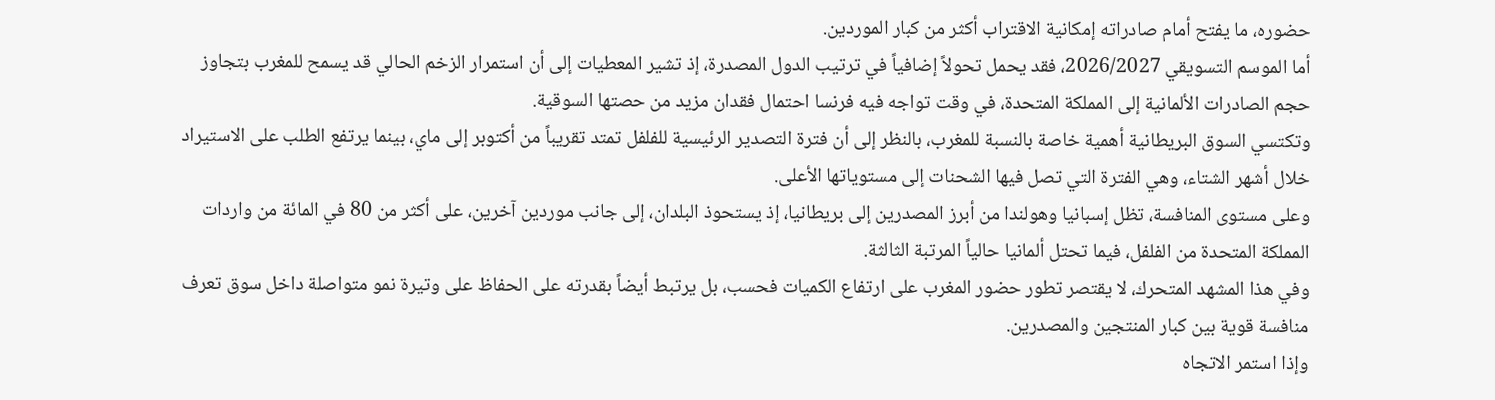حضوره، ما يفتح أمام صادراته إمكانية الاقتراب أكثر من كبار الموردين.
أما الموسم التسويقي 2026/2027، فقد يحمل تحولاً إضافياً في ترتيب الدول المصدرة، إذ تشير المعطيات إلى أن استمرار الزخم الحالي قد يسمح للمغرب بتجاوز حجم الصادرات الألمانية إلى المملكة المتحدة، في وقت تواجه فيه فرنسا احتمال فقدان مزيد من حصتها السوقية.
وتكتسي السوق البريطانية أهمية خاصة بالنسبة للمغرب، بالنظر إلى أن فترة التصدير الرئيسية للفلفل تمتد تقريباً من أكتوبر إلى ماي، بينما يرتفع الطلب على الاستيراد خلال أشهر الشتاء، وهي الفترة التي تصل فيها الشحنات إلى مستوياتها الأعلى.
وعلى مستوى المنافسة، تظل إسبانيا وهولندا من أبرز المصدرين إلى بريطانيا، إذ يستحوذ البلدان، إلى جانب موردين آخرين، على أكثر من 80 في المائة من واردات المملكة المتحدة من الفلفل، فيما تحتل ألمانيا حالياً المرتبة الثالثة.
وفي هذا المشهد المتحرك، لا يقتصر تطور حضور المغرب على ارتفاع الكميات فحسب، بل يرتبط أيضاً بقدرته على الحفاظ على وتيرة نمو متواصلة داخل سوق تعرف منافسة قوية بين كبار المنتجين والمصدرين.
وإذا استمر الاتجاه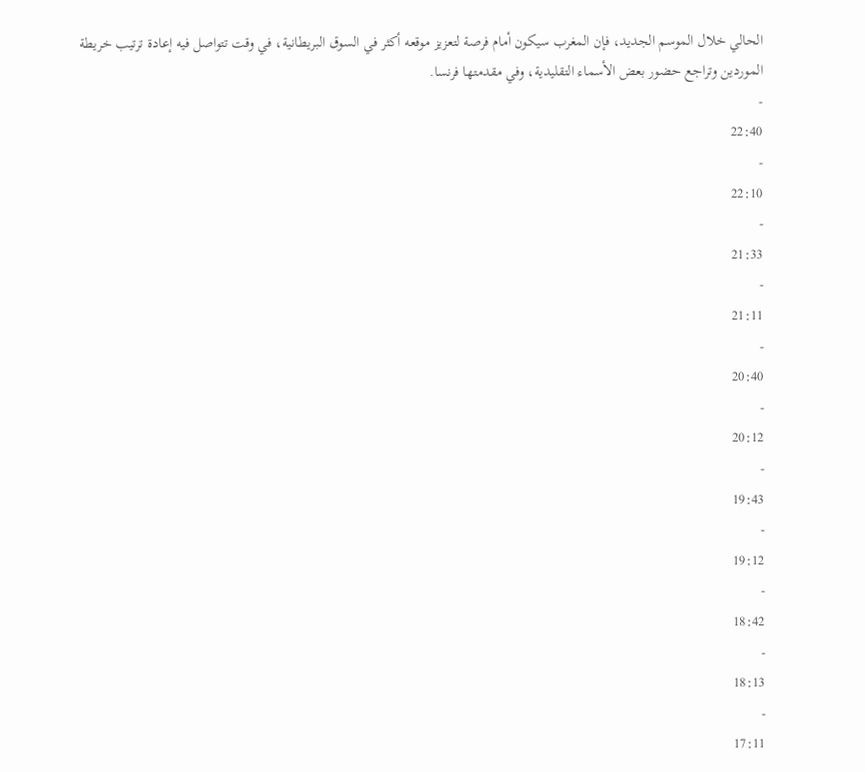الحالي خلال الموسم الجديد، فإن المغرب سيكون أمام فرصة لتعزيز موقعه أكثر في السوق البريطانية، في وقت تتواصل فيه إعادة ترتيب خريطة الموردين وتراجع حضور بعض الأسماء التقليدية، وفي مقدمتها فرنسا.
-
22:40
-
22:10
-
21:33
-
21:11
-
20:40
-
20:12
-
19:43
-
19:12
-
18:42
-
18:13
-
17:11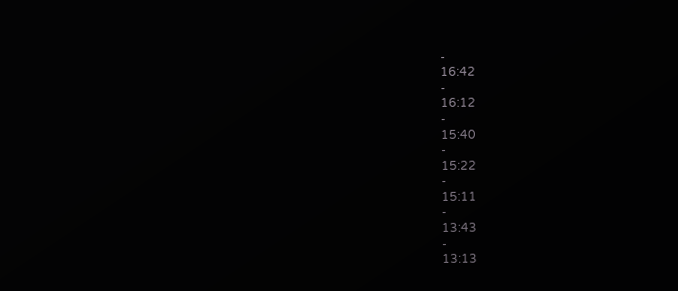-
16:42
-
16:12
-
15:40
-
15:22
-
15:11
-
13:43
-
13:13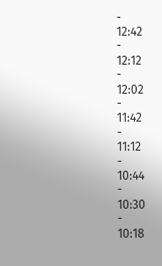-
12:42
-
12:12
-
12:02
-
11:42
-
11:12
-
10:44
-
10:30
-
10:18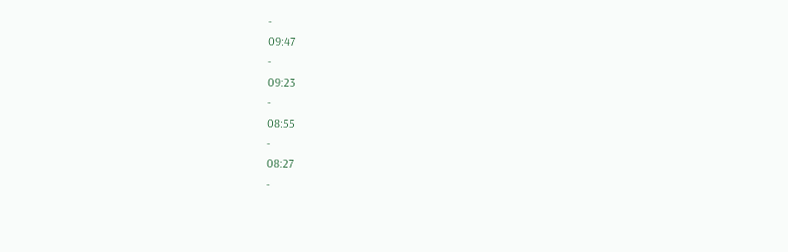-
09:47
-
09:23
-
08:55
-
08:27
-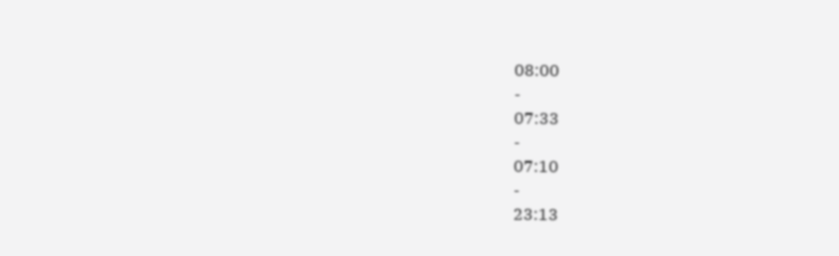08:00
-
07:33
-
07:10
-
23:13